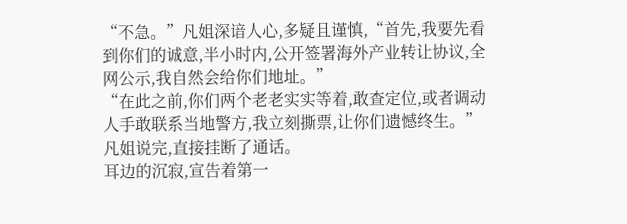“不急。”凡姐深谙人心,多疑且谨慎,“首先,我要先看到你们的诚意,半小时内,公开签署海外产业转让协议,全网公示,我自然会给你们地址。”
“在此之前,你们两个老老实实等着,敢查定位,或者调动人手敢联系当地警方,我立刻撕票,让你们遗憾终生。”
凡姐说完,直接挂断了通话。
耳边的沉寂,宣告着第一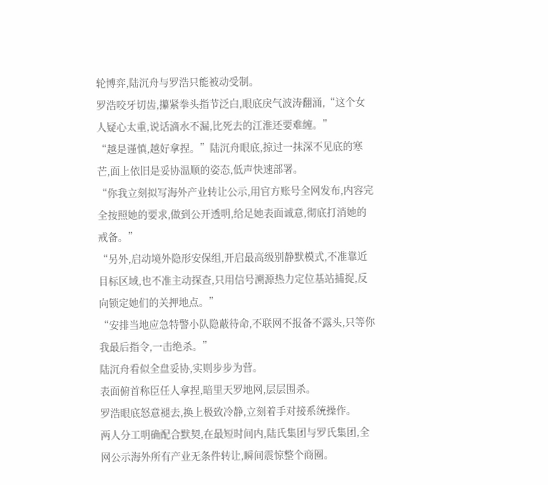轮博弈,陆沉舟与罗浩只能被动受制。
罗浩咬牙切齿,攥紧拳头指节泛白,眼底戾气波涛翻涌,“这个女人疑心太重,说话滴水不漏,比死去的江淮还要难缠。”
“越是谨慎,越好拿捏。”陆沉舟眼底,掠过一抹深不见底的寒芒,面上依旧是妥协温顺的姿态,低声快速部署。
“你我立刻拟写海外产业转让公示,用官方账号全网发布,内容完全按照她的要求,做到公开透明,给足她表面诚意,彻底打消她的戒备。”
“另外,启动境外隐形安保组,开启最高级别静默模式,不准靠近目标区域,也不准主动探查,只用信号溯源热力定位基站捕捉,反向锁定她们的关押地点。”
“安排当地应急特警小队隐蔽待命,不联网不报备不露头,只等你我最后指令,一击绝杀。”
陆沉舟看似全盘妥协,实则步步为营。
表面俯首称臣任人拿捏,暗里天罗地网,层层围杀。
罗浩眼底怒意褪去,换上极致冷静,立刻着手对接系统操作。
两人分工明确配合默契,在最短时间内,陆氏集团与罗氏集团,全网公示海外所有产业无条件转让,瞬间震惊整个商圈。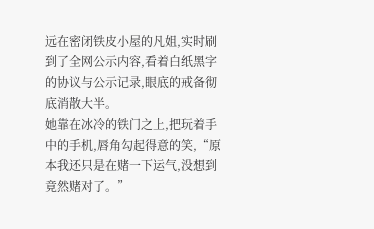远在密闭铁皮小屋的凡姐,实时刷到了全网公示内容,看着白纸黑字的协议与公示记录,眼底的戒备彻底消散大半。
她靠在冰冷的铁门之上,把玩着手中的手机,唇角勾起得意的笑,“原本我还只是在赌一下运气,没想到竟然赌对了。”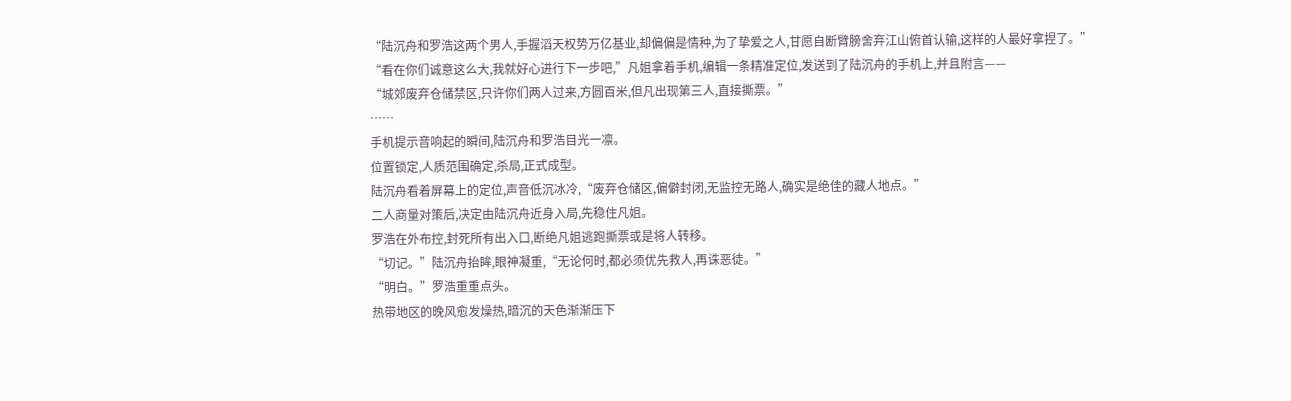“陆沉舟和罗浩这两个男人,手握滔天权势万亿基业,却偏偏是情种,为了挚爱之人,甘愿自断臂膀舍弃江山俯首认输,这样的人最好拿捏了。”
“看在你们诚意这么大,我就好心进行下一步吧,”凡姐拿着手机,编辑一条精准定位,发送到了陆沉舟的手机上,并且附言——
“城郊废弃仓储禁区,只许你们两人过来,方圆百米,但凡出现第三人,直接撕票。”
……
手机提示音响起的瞬间,陆沉舟和罗浩目光一凛。
位置锁定,人质范围确定,杀局,正式成型。
陆沉舟看着屏幕上的定位,声音低沉冰冷,“废弃仓储区,偏僻封闭,无监控无路人,确实是绝佳的藏人地点。”
二人商量对策后,决定由陆沉舟近身入局,先稳住凡姐。
罗浩在外布控,封死所有出入口,断绝凡姐逃跑撕票或是将人转移。
“切记。”陆沉舟抬眸,眼神凝重,“无论何时,都必须优先救人,再诛恶徒。”
“明白。”罗浩重重点头。
热带地区的晚风愈发燥热,暗沉的天色渐渐压下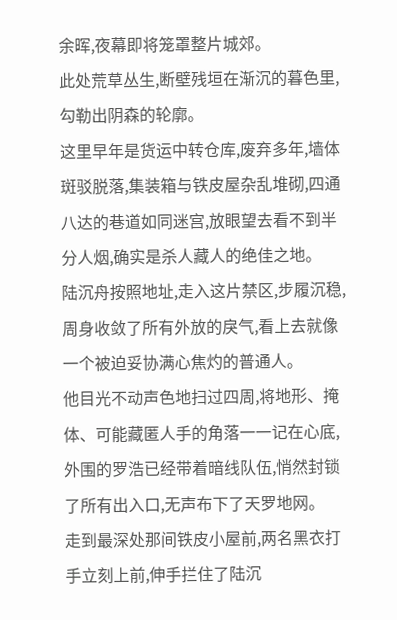余晖,夜幕即将笼罩整片城郊。
此处荒草丛生,断壁残垣在渐沉的暮色里,勾勒出阴森的轮廓。
这里早年是货运中转仓库,废弃多年,墙体斑驳脱落,集装箱与铁皮屋杂乱堆砌,四通八达的巷道如同迷宫,放眼望去看不到半分人烟,确实是杀人藏人的绝佳之地。
陆沉舟按照地址,走入这片禁区,步履沉稳,周身收敛了所有外放的戾气,看上去就像一个被迫妥协满心焦灼的普通人。
他目光不动声色地扫过四周,将地形、掩体、可能藏匿人手的角落一一记在心底,外围的罗浩已经带着暗线队伍,悄然封锁了所有出入口,无声布下了天罗地网。
走到最深处那间铁皮小屋前,两名黑衣打手立刻上前,伸手拦住了陆沉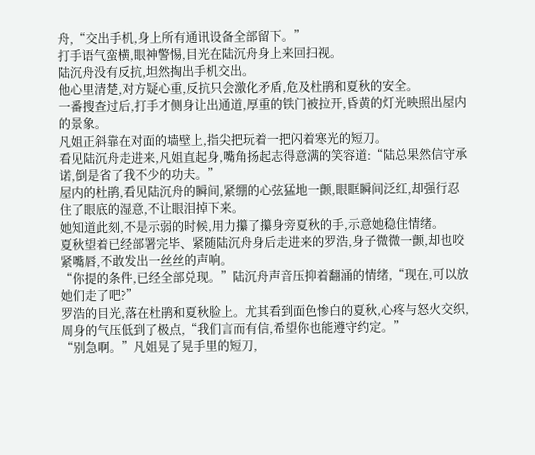舟,“交出手机,身上所有通讯设备全部留下。”
打手语气蛮横,眼神警惕,目光在陆沉舟身上来回扫视。
陆沉舟没有反抗,坦然掏出手机交出。
他心里清楚,对方疑心重,反抗只会激化矛盾,危及杜鹃和夏秋的安全。
一番搜查过后,打手才侧身让出通道,厚重的铁门被拉开,昏黄的灯光映照出屋内的景象。
凡姐正斜靠在对面的墙壁上,指尖把玩着一把闪着寒光的短刀。
看见陆沉舟走进来,凡姐直起身,嘴角扬起志得意满的笑容道:“陆总果然信守承诺,倒是省了我不少的功夫。”
屋内的杜鹃,看见陆沉舟的瞬间,紧绷的心弦猛地一颤,眼眶瞬间泛红,却强行忍住了眼底的湿意,不让眼泪掉下来。
她知道此刻,不是示弱的时候,用力攥了攥身旁夏秋的手,示意她稳住情绪。
夏秋望着已经部署完毕、紧随陆沉舟身后走进来的罗浩,身子微微一颤,却也咬紧嘴唇,不敢发出一丝丝的声响。
“你提的条件,已经全部兑现。”陆沉舟声音压抑着翻涌的情绪,“现在,可以放她们走了吧?”
罗浩的目光,落在杜鹃和夏秋脸上。尤其看到面色惨白的夏秋,心疼与怒火交织,周身的气压低到了极点,“我们言而有信,希望你也能遵守约定。”
“别急啊。”凡姐晃了晃手里的短刀,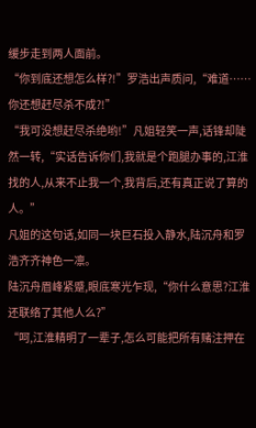缓步走到两人面前。
“你到底还想怎么样?!”罗浩出声质问,“难道……你还想赶尽杀不成?!”
“我可没想赶尽杀绝哟!”凡姐轻笑一声,话锋却陡然一转,“实话告诉你们,我就是个跑腿办事的,江淮找的人,从来不止我一个,我背后,还有真正说了算的人。”
凡姐的这句话,如同一块巨石投入静水,陆沉舟和罗浩齐齐神色一凛。
陆沉舟眉峰紧蹙,眼底寒光乍现,“你什么意思?江淮还联络了其他人么?”
“呵,江淮精明了一辈子,怎么可能把所有赌注押在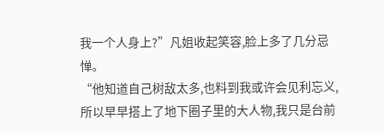我一个人身上?”凡姐收起笑容,脸上多了几分忌惮。
“他知道自己树敌太多,也料到我或许会见利忘义,所以早早搭上了地下圈子里的大人物,我只是台前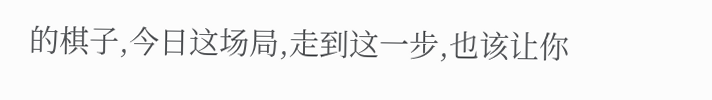的棋子,今日这场局,走到这一步,也该让你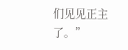们见见正主了。”